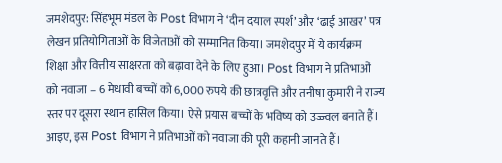जमशेदपुर: सिंहभूम मंडल के Post विभाग ने ‘दीन दयाल स्पर्श’ और ‘ढाई आखर’ पत्र लेखन प्रतियोगिताओं के विजेताओं को सम्मानित किया। जमशेदपुर में ये कार्यक्रम शिक्षा और वित्तीय साक्षरता को बढ़ावा देने के लिए हुआ। Post विभाग ने प्रतिभाओं को नवाजा – 6 मेधावी बच्चों को 6,000 रुपये की छात्रवृत्ति और तनीषा कुमारी ने राज्य स्तर पर दूसरा स्थान हासिल किया। ऐसे प्रयास बच्चों के भविष्य को उज्ज्वल बनाते हैं। आइए, इस Post विभाग ने प्रतिभाओं को नवाजा की पूरी कहानी जानते हैं।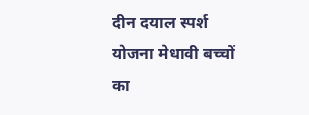दीन दयाल स्पर्श योजना मेधावी बच्चों का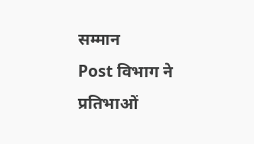सम्मान
Post विभाग ने प्रतिभाओं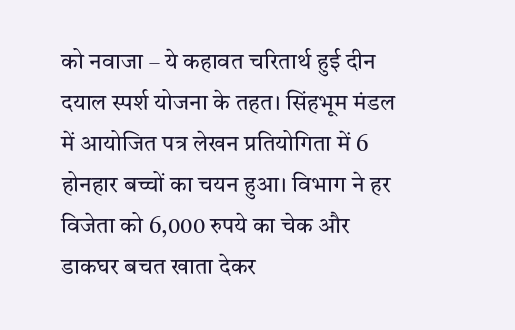को नवाजा – ये कहावत चरितार्थ हुई दीन दयाल स्पर्श योजना के तहत। सिंहभूम मंडल में आयोजित पत्र लेखन प्रतियोगिता में 6 होनहार बच्चों का चयन हुआ। विभाग ने हर विजेता को 6,000 रुपये का चेक और डाकघर बचत खाता देकर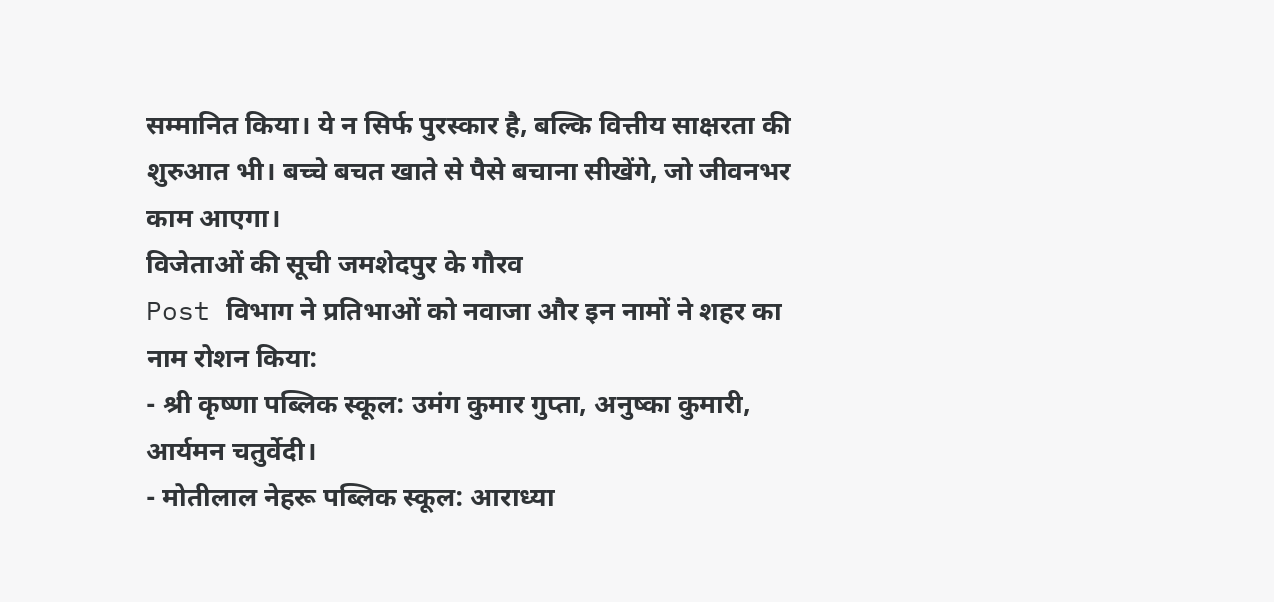सम्मानित किया। ये न सिर्फ पुरस्कार है, बल्कि वित्तीय साक्षरता की शुरुआत भी। बच्चे बचत खाते से पैसे बचाना सीखेंगे, जो जीवनभर काम आएगा।
विजेताओं की सूची जमशेदपुर के गौरव
Post विभाग ने प्रतिभाओं को नवाजा और इन नामों ने शहर का नाम रोशन किया:
- श्री कृष्णा पब्लिक स्कूल: उमंग कुमार गुप्ता, अनुष्का कुमारी, आर्यमन चतुर्वेदी।
- मोतीलाल नेहरू पब्लिक स्कूल: आराध्या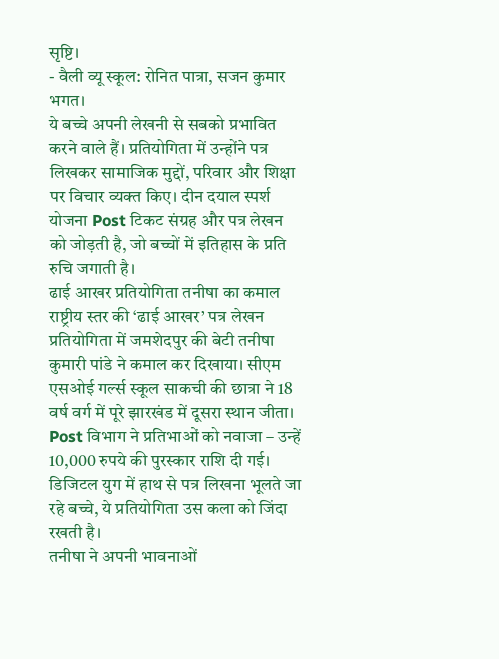सृष्टि।
- वैली व्यू स्कूल: रोनित पात्रा, सजन कुमार भगत।
ये बच्चे अपनी लेखनी से सबको प्रभावित करने वाले हैं। प्रतियोगिता में उन्होंने पत्र लिखकर सामाजिक मुद्दों, परिवार और शिक्षा पर विचार व्यक्त किए। दीन दयाल स्पर्श योजना Post टिकट संग्रह और पत्र लेखन को जोड़ती है, जो बच्चों में इतिहास के प्रति रुचि जगाती है।
ढाई आखर प्रतियोगिता तनीषा का कमाल
राष्ट्रीय स्तर की ‘ढाई आखर’ पत्र लेखन प्रतियोगिता में जमशेदपुर की बेटी तनीषा कुमारी पांडे ने कमाल कर दिखाया। सीएम एसओई गर्ल्स स्कूल साकची की छात्रा ने 18 वर्ष वर्ग में पूरे झारखंड में दूसरा स्थान जीता। Post विभाग ने प्रतिभाओं को नवाजा – उन्हें 10,000 रुपये की पुरस्कार राशि दी गई। डिजिटल युग में हाथ से पत्र लिखना भूलते जा रहे बच्चे, ये प्रतियोगिता उस कला को जिंदा रखती है।
तनीषा ने अपनी भावनाओं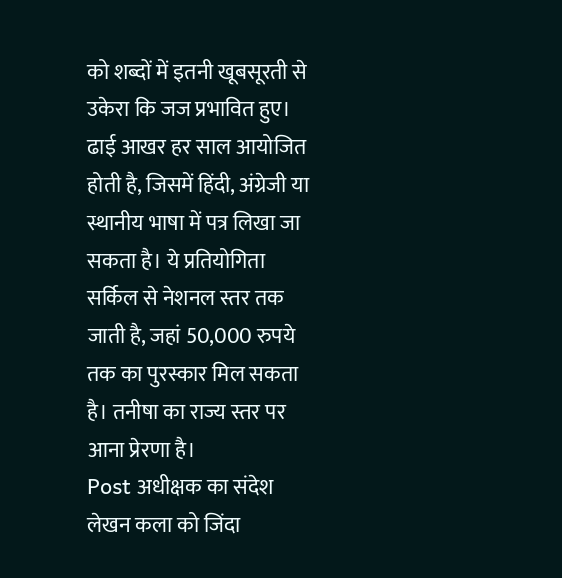को शब्दों में इतनी खूबसूरती से उकेरा कि जज प्रभावित हुए। ढाई आखर हर साल आयोजित होती है, जिसमें हिंदी, अंग्रेजी या स्थानीय भाषा में पत्र लिखा जा सकता है। ये प्रतियोगिता सर्किल से नेशनल स्तर तक जाती है, जहां 50,000 रुपये तक का पुरस्कार मिल सकता है। तनीषा का राज्य स्तर पर आना प्रेरणा है।
Post अधीक्षक का संदेश लेखन कला को जिंदा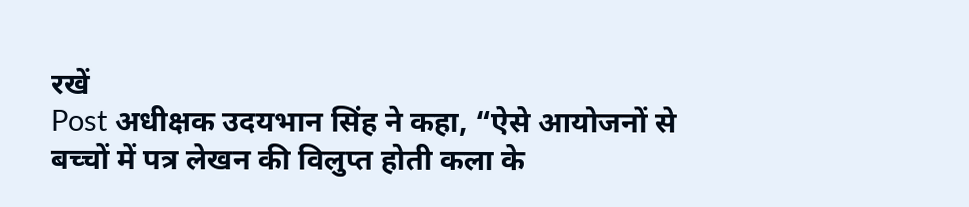रखें
Post अधीक्षक उदयभान सिंह ने कहा, “ऐसे आयोजनों से बच्चों में पत्र लेखन की विलुप्त होती कला के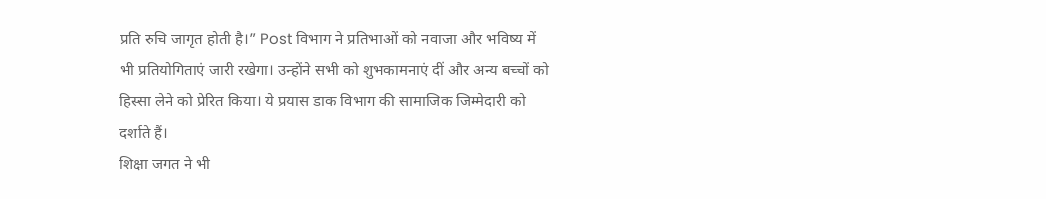प्रति रुचि जागृत होती है।” Post विभाग ने प्रतिभाओं को नवाजा और भविष्य में भी प्रतियोगिताएं जारी रखेगा। उन्होंने सभी को शुभकामनाएं दीं और अन्य बच्चों को हिस्सा लेने को प्रेरित किया। ये प्रयास डाक विभाग की सामाजिक जिम्मेदारी को दर्शाते हैं।
शिक्षा जगत ने भी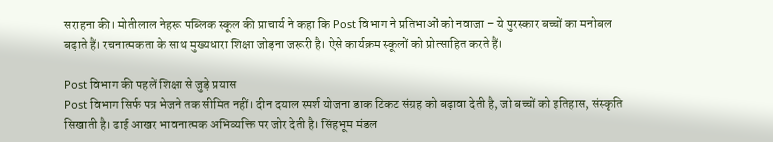सराहना की। मोतीलाल नेहरू पब्लिक स्कूल की प्राचार्य ने कहा कि Post विभाग ने प्रतिभाओं को नवाजा – ये पुरस्कार बच्चों का मनोबल बढ़ाते हैं। रचनात्मकता के साथ मुख्यधारा शिक्षा जोड़ना जरूरी है। ऐसे कार्यक्रम स्कूलों को प्रोत्साहित करते हैं।

Post विभाग की पहलें शिक्षा से जुड़े प्रयास
Post विभाग सिर्फ पत्र भेजने तक सीमित नहीं। दीन दयाल स्पर्श योजना डाक टिकट संग्रह को बढ़ावा देती है, जो बच्चों को इतिहास, संस्कृति सिखाती है। ढाई आखर भावनात्मक अभिव्यक्ति पर जोर देती है। सिंहभूम मंडल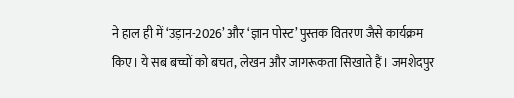ने हाल ही में ‘उड़ान-2026’ और ‘ज्ञान पोस्ट’ पुस्तक वितरण जैसे कार्यक्रम किए। ये सब बच्चों को बचत, लेखन और जागरूकता सिखाते हैं। जमशेदपुर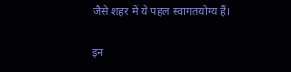जैसे शहर में ये पहल स्वागतयोग्य हैं।

इन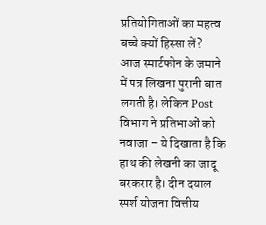प्रतियोगिताओं का महत्व बच्चे क्यों हिस्सा लें?
आज स्मार्टफोन के जमाने में पत्र लिखना पुरानी बात लगती है। लेकिन Post विभाग ने प्रतिभाओं को नवाजा – ये दिखाता है कि हाथ की लेखनी का जादू बरकरार है। दीन दयाल स्पर्श योजना वित्तीय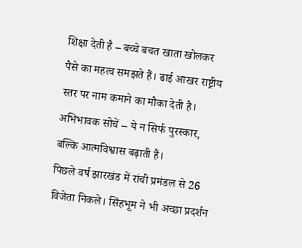शिक्षा देती है – बच्चे बचत खाता खोलकर पैसे का महत्व समझते हैं। ढाई आखर राष्ट्रीय स्तर पर नाम कमाने का मौका देती है। अभिभावक सोचें – ये न सिर्फ पुरस्कार, बल्कि आत्मविश्वास बढ़ाती हैं।
पिछले वर्ष झारखंड में रांची प्रमंडल से 26 विजेता निकले। सिंहभूम ने भी अच्छा प्रदर्शन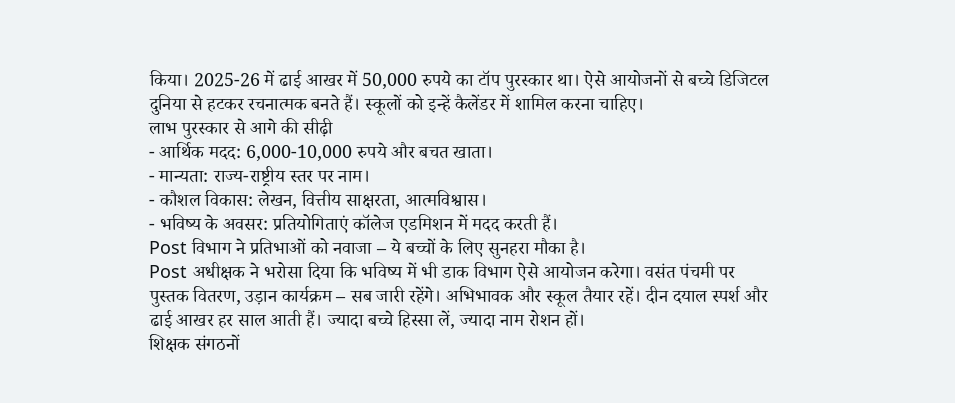किया। 2025-26 में ढाई आखर में 50,000 रुपये का टॉप पुरस्कार था। ऐसे आयोजनों से बच्चे डिजिटल दुनिया से हटकर रचनात्मक बनते हैं। स्कूलों को इन्हें कैलेंडर में शामिल करना चाहिए।
लाभ पुरस्कार से आगे की सीढ़ी
- आर्थिक मदद: 6,000-10,000 रुपये और बचत खाता।
- मान्यता: राज्य-राष्ट्रीय स्तर पर नाम।
- कौशल विकास: लेखन, वित्तीय साक्षरता, आत्मविश्वास।
- भविष्य के अवसर: प्रतियोगिताएं कॉलेज एडमिशन में मदद करती हैं।
Post विभाग ने प्रतिभाओं को नवाजा – ये बच्चों के लिए सुनहरा मौका है।
Post अधीक्षक ने भरोसा दिया कि भविष्य में भी डाक विभाग ऐसे आयोजन करेगा। वसंत पंचमी पर पुस्तक वितरण, उड़ान कार्यक्रम – सब जारी रहेंगे। अभिभावक और स्कूल तैयार रहें। दीन दयाल स्पर्श और ढाई आखर हर साल आती हैं। ज्यादा बच्चे हिस्सा लें, ज्यादा नाम रोशन हों।
शिक्षक संगठनों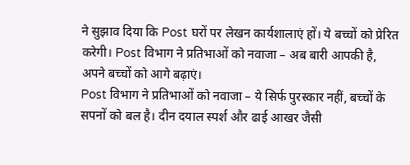ने सुझाव दिया कि Post घरों पर लेखन कार्यशालाएं हों। ये बच्चों को प्रेरित करेगी। Post विभाग ने प्रतिभाओं को नवाजा – अब बारी आपकी है, अपने बच्चों को आगे बढ़ाएं।
Post विभाग ने प्रतिभाओं को नवाजा – ये सिर्फ पुरस्कार नहीं, बच्चों के सपनों को बल है। दीन दयाल स्पर्श और ढाई आखर जैसी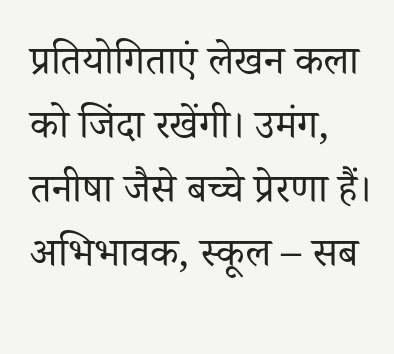प्रतियोगिताएं लेखन कला को जिंदा रखेंगी। उमंग, तनीषा जैसे बच्चे प्रेरणा हैं। अभिभावक, स्कूल – सब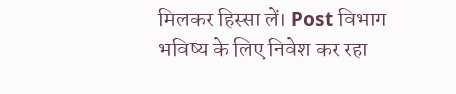मिलकर हिस्सा लें। Post विभाग भविष्य के लिए निवेश कर रहा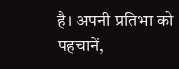है। अपनी प्रतिभा को पहचानें,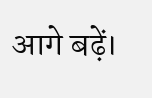आगे बढ़ें।